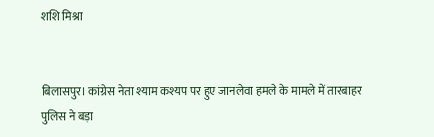शशि मिश्रा


बिलासपुर। कांग्रेस नेता श्याम कश्यप पर हुए जानलेवा हमले के मामले में तारबाहर पुलिस ने बड़ा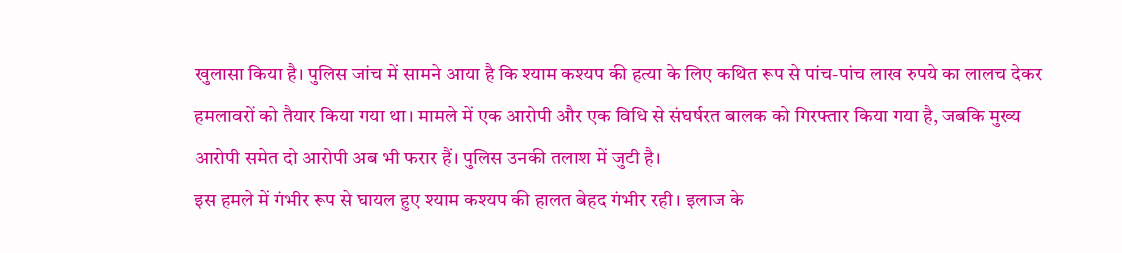खुलासा किया है। पुलिस जांच में सामने आया है कि श्याम कश्यप की हत्या के लिए कथित रूप से पांच-पांच लाख रुपये का लालच देकर हमलावरों को तैयार किया गया था। मामले में एक आरोपी और एक विधि से संघर्षरत बालक को गिरफ्तार किया गया है, जबकि मुख्य आरोपी समेत दो आरोपी अब भी फरार हैं। पुलिस उनकी तलाश में जुटी है।
इस हमले में गंभीर रूप से घायल हुए श्याम कश्यप की हालत बेहद गंभीर रही। इलाज के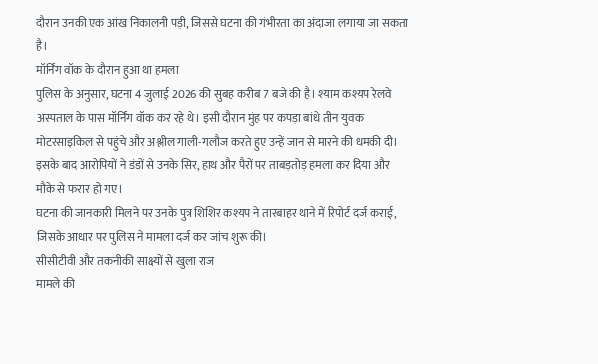दौरान उनकी एक आंख निकालनी पड़ी, जिससे घटना की गंभीरता का अंदाजा लगाया जा सकता है।
मॉर्निंग वॉक के दौरान हुआ था हमला
पुलिस के अनुसार, घटना 4 जुलाई 2026 की सुबह करीब 7 बजे की है। श्याम कश्यप रेलवे अस्पताल के पास मॉर्निंग वॉक कर रहे थे। इसी दौरान मुंह पर कपड़ा बांधे तीन युवक मोटरसाइकिल से पहुंचे और अश्लील गाली-गलौज करते हुए उन्हें जान से मारने की धमकी दी। इसके बाद आरोपियों ने डंडों से उनके सिर, हाथ और पैरों पर ताबड़तोड़ हमला कर दिया और मौके से फरार हो गए।
घटना की जानकारी मिलने पर उनके पुत्र शिशिर कश्यप ने तारबाहर थाने में रिपोर्ट दर्ज कराई, जिसके आधार पर पुलिस ने मामला दर्ज कर जांच शुरू की।
सीसीटीवी और तकनीकी साक्ष्यों से खुला राज
मामले की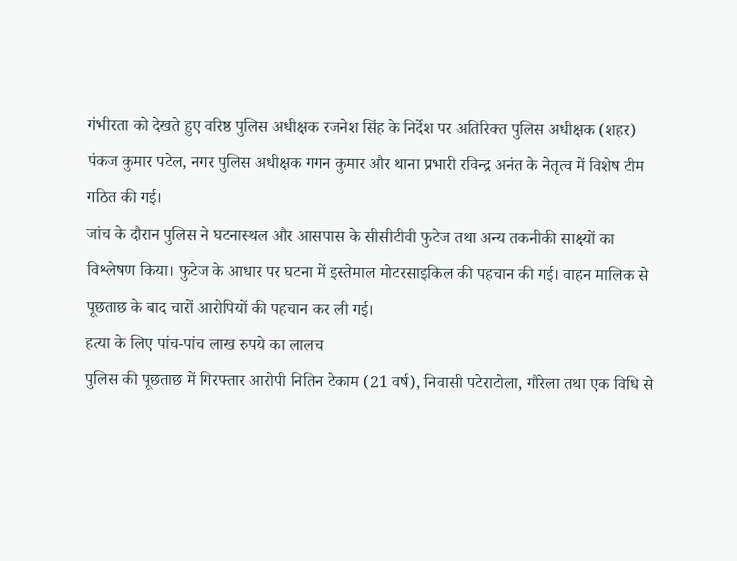गंभीरता को देखते हुए वरिष्ठ पुलिस अधीक्षक रजनेश सिंह के निर्देश पर अतिरिक्त पुलिस अधीक्षक (शहर) पंकज कुमार पटेल, नगर पुलिस अधीक्षक गगन कुमार और थाना प्रभारी रविन्द्र अनंत के नेतृत्व में विशेष टीम गठित की गई।
जांच के दौरान पुलिस ने घटनास्थल और आसपास के सीसीटीवी फुटेज तथा अन्य तकनीकी साक्ष्यों का विश्लेषण किया। फुटेज के आधार पर घटना में इस्तेमाल मोटरसाइकिल की पहचान की गई। वाहन मालिक से पूछताछ के बाद चारों आरोपियों की पहचान कर ली गई।
हत्या के लिए पांच-पांच लाख रुपये का लालच
पुलिस की पूछताछ में गिरफ्तार आरोपी नितिन टेकाम (21 वर्ष), निवासी पटेराटोला, गौरेला तथा एक विधि से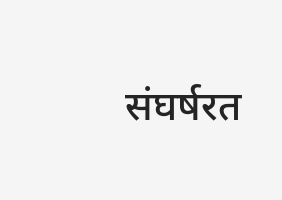संघर्षरत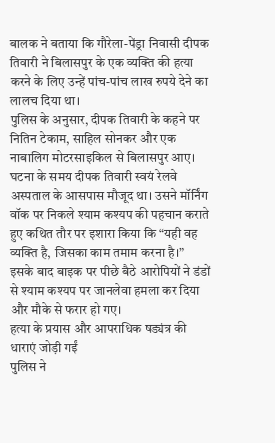बालक ने बताया कि गौरेला-पेंड्रा निवासी दीपक तिवारी ने बिलासपुर के एक व्यक्ति की हत्या करने के लिए उन्हें पांच-पांच लाख रुपये देने का लालच दिया था।
पुलिस के अनुसार, दीपक तिवारी के कहने पर नितिन टेकाम, साहिल सोनकर और एक नाबालिग मोटरसाइकिल से बिलासपुर आए। घटना के समय दीपक तिवारी स्वयं रेलवे अस्पताल के आसपास मौजूद था। उसने मॉर्निंग वॉक पर निकले श्याम कश्यप की पहचान कराते हुए कथित तौर पर इशारा किया कि “यही वह व्यक्ति है, जिसका काम तमाम करना है।”
इसके बाद बाइक पर पीछे बैठे आरोपियों ने डंडों से श्याम कश्यप पर जानलेवा हमला कर दिया और मौके से फरार हो गए।
हत्या के प्रयास और आपराधिक षड्यंत्र की धाराएं जोड़ी गईं
पुलिस ने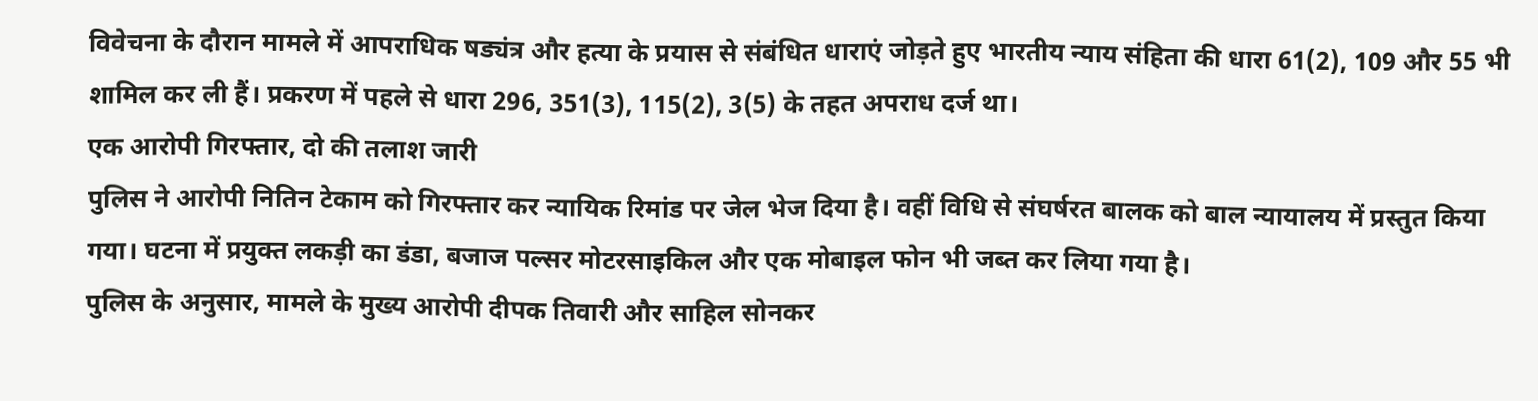विवेचना के दौरान मामले में आपराधिक षड्यंत्र और हत्या के प्रयास से संबंधित धाराएं जोड़ते हुए भारतीय न्याय संहिता की धारा 61(2), 109 और 55 भी शामिल कर ली हैं। प्रकरण में पहले से धारा 296, 351(3), 115(2), 3(5) के तहत अपराध दर्ज था।
एक आरोपी गिरफ्तार, दो की तलाश जारी
पुलिस ने आरोपी नितिन टेकाम को गिरफ्तार कर न्यायिक रिमांड पर जेल भेज दिया है। वहीं विधि से संघर्षरत बालक को बाल न्यायालय में प्रस्तुत किया गया। घटना में प्रयुक्त लकड़ी का डंडा, बजाज पल्सर मोटरसाइकिल और एक मोबाइल फोन भी जब्त कर लिया गया है।
पुलिस के अनुसार, मामले के मुख्य आरोपी दीपक तिवारी और साहिल सोनकर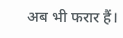अब भी फरार हैं।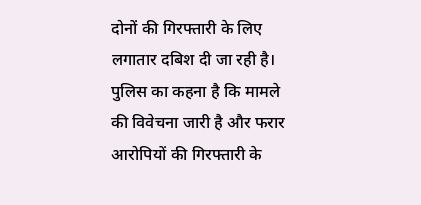दोनों की गिरफ्तारी के लिए लगातार दबिश दी जा रही है।
पुलिस का कहना है कि मामले की विवेचना जारी है और फरार आरोपियों की गिरफ्तारी के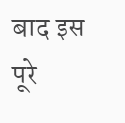बाद इस पूरे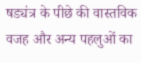षड्यंत्र के पीछे की वास्तविक वजह और अन्य पहलुओं का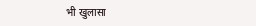भी खुलासा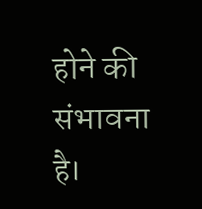होने की संभावना है।